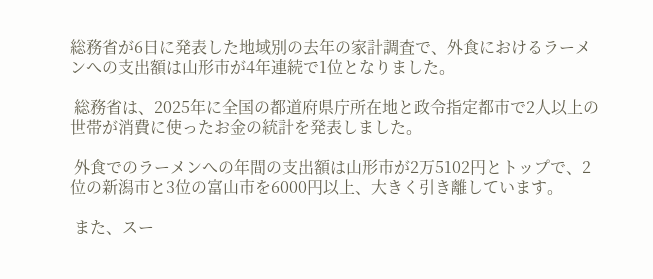総務省が6日に発表した地域別の去年の家計調査で、外食におけるラーメンへの支出額は山形市が4年連続で1位となりました。

 総務省は、2025年に全国の都道府県庁所在地と政令指定都市で2人以上の世帯が消費に使ったお金の統計を発表しました。

 外食でのラーメンへの年間の支出額は山形市が2万5102円とトップで、2位の新潟市と3位の富山市を6000円以上、大きく引き離しています。

 また、スー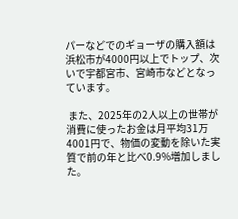パーなどでのギョーザの購入額は浜松市が4000円以上でトップ、次いで宇都宮市、宮崎市などとなっています。

 また、2025年の2人以上の世帯が消費に使ったお金は月平均31万4001円で、物価の変動を除いた実質で前の年と比べ0.9%増加しました。